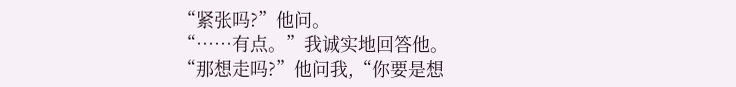“紧张吗?”他问。
“……有点。”我诚实地回答他。
“那想走吗?”他问我,“你要是想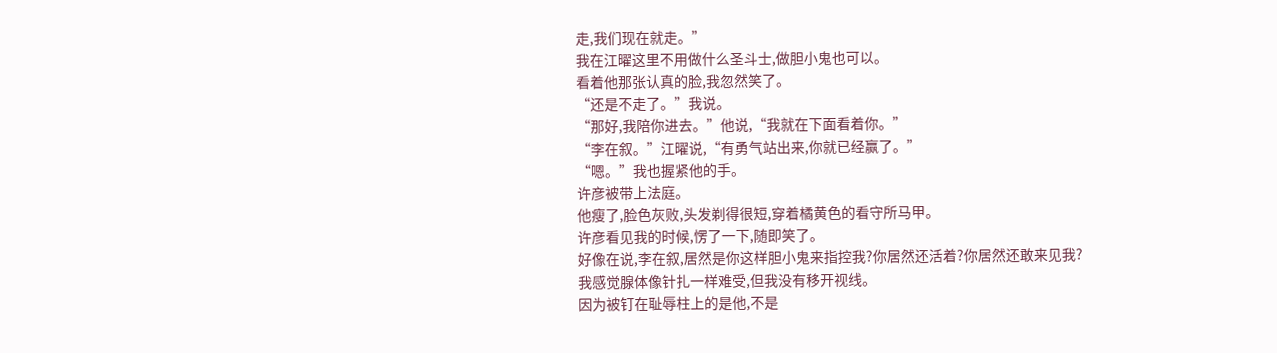走,我们现在就走。”
我在江曜这里不用做什么圣斗士,做胆小鬼也可以。
看着他那张认真的脸,我忽然笑了。
“还是不走了。”我说。
“那好,我陪你进去。”他说,“我就在下面看着你。”
“李在叙。”江曜说,“有勇气站出来,你就已经赢了。”
“嗯。”我也握紧他的手。
许彦被带上法庭。
他瘦了,脸色灰败,头发剃得很短,穿着橘黄色的看守所马甲。
许彦看见我的时候,愣了一下,随即笑了。
好像在说,李在叙,居然是你这样胆小鬼来指控我?你居然还活着?你居然还敢来见我?
我感觉腺体像针扎一样难受,但我没有移开视线。
因为被钉在耻辱柱上的是他,不是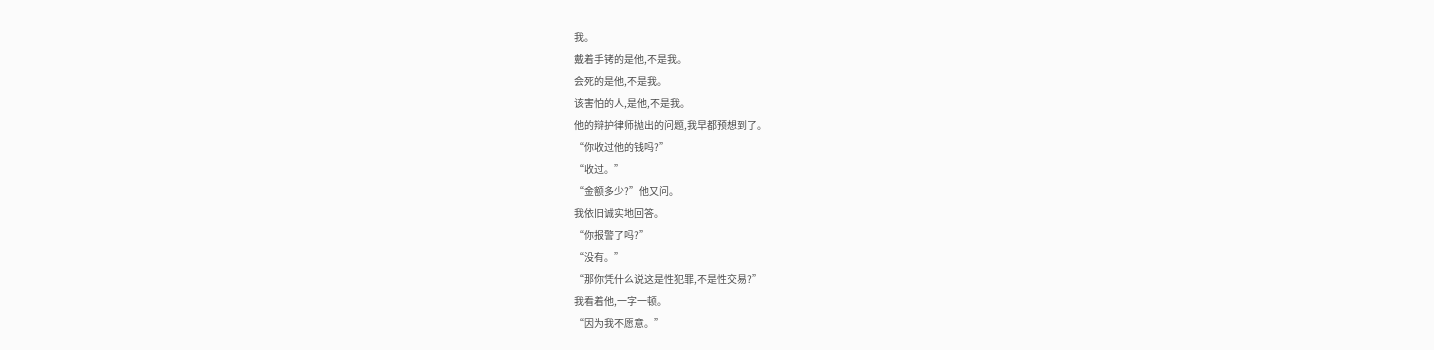我。
戴着手铐的是他,不是我。
会死的是他,不是我。
该害怕的人,是他,不是我。
他的辩护律师抛出的问题,我早都预想到了。
“你收过他的钱吗?”
“收过。”
“金额多少?”他又问。
我依旧诚实地回答。
“你报警了吗?”
“没有。”
“那你凭什么说这是性犯罪,不是性交易?”
我看着他,一字一顿。
“因为我不愿意。”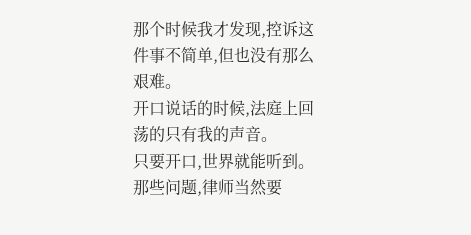那个时候我才发现,控诉这件事不简单,但也没有那么艰难。
开口说话的时候,法庭上回荡的只有我的声音。
只要开口,世界就能听到。
那些问题,律师当然要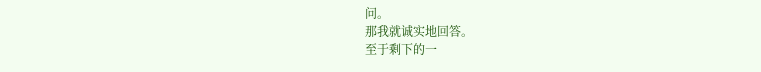问。
那我就诚实地回答。
至于剩下的一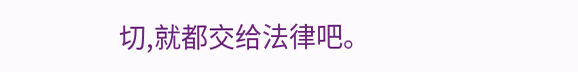切,就都交给法律吧。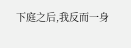下庭之后,我反而一身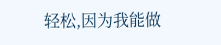轻松,因为我能做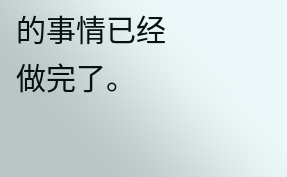的事情已经做完了。